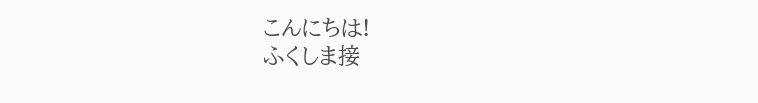こんにちは!
ふくしま接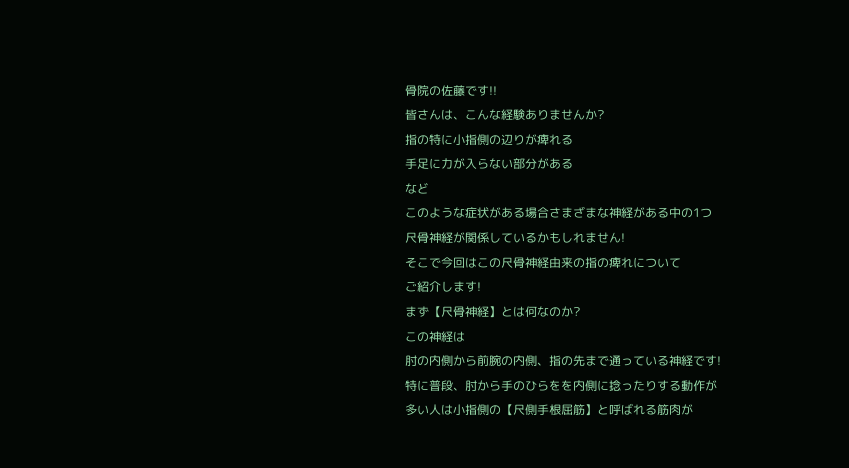骨院の佐藤です!!
皆さんは、こんな経験ありませんか?
指の特に小指側の辺りが痺れる
手足に力が入らない部分がある
など
このような症状がある場合さまざまな神経がある中の1つ
尺骨神経が関係しているかもしれません!
そこで今回はこの尺骨神経由来の指の痺れについて
ご紹介します!
まず【尺骨神経】とは何なのか?
この神経は
肘の内側から前腕の内側、指の先まで通っている神経です!
特に普段、肘から手のひらをを内側に捻ったりする動作が
多い人は小指側の【尺側手根屈筋】と呼ばれる筋肉が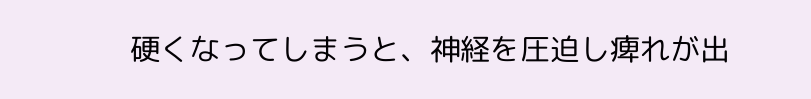硬くなってしまうと、神経を圧迫し痺れが出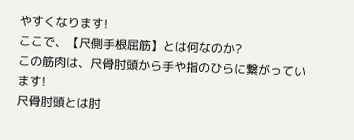やすくなります!
ここで、【尺側手根屈筋】とは何なのか?
この筋肉は、尺骨肘頭から手や指のひらに繋がっています!
尺骨肘頭とは肘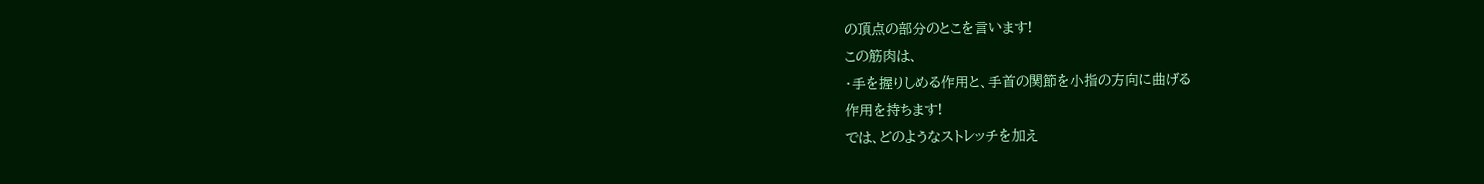の頂点の部分のとこを言います!
この筋肉は、
・手を握りしめる作用と、手首の関節を小指の方向に曲げる
作用を持ちます!
では、どのようなストレッチを加え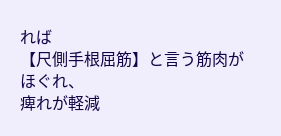れば
【尺側手根屈筋】と言う筋肉がほぐれ、
痺れが軽減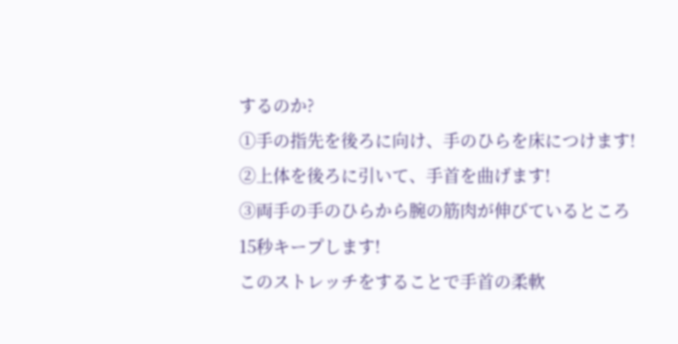するのか?
①手の指先を後ろに向け、手のひらを床につけます!
②上体を後ろに引いて、手首を曲げます!
③両手の手のひらから腕の筋肉が伸びているところ
15秒キープします!
このストレッチをすることで手首の柔軟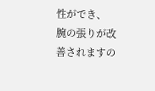性ができ、
腕の張りが改善されますの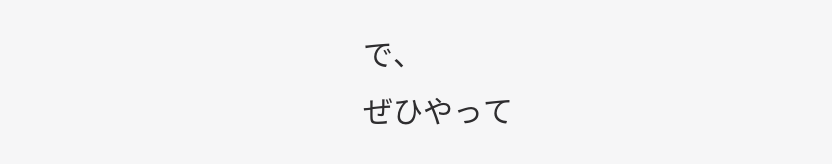で、
ぜひやって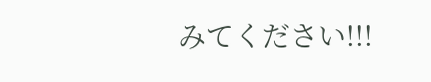みてください!!!